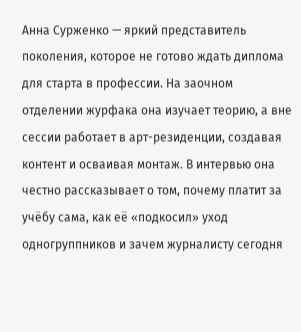Анна Сурженко — яркий представитель поколения, которое не готово ждать диплома для старта в профессии. На заочном отделении журфака она изучает теорию, а вне сессии работает в арт-резиденции, создавая контент и осваивая монтаж. В интервью она честно рассказывает о том, почему платит за учёбу сама, как её «подкосил» уход одногруппников и зачем журналисту сегодня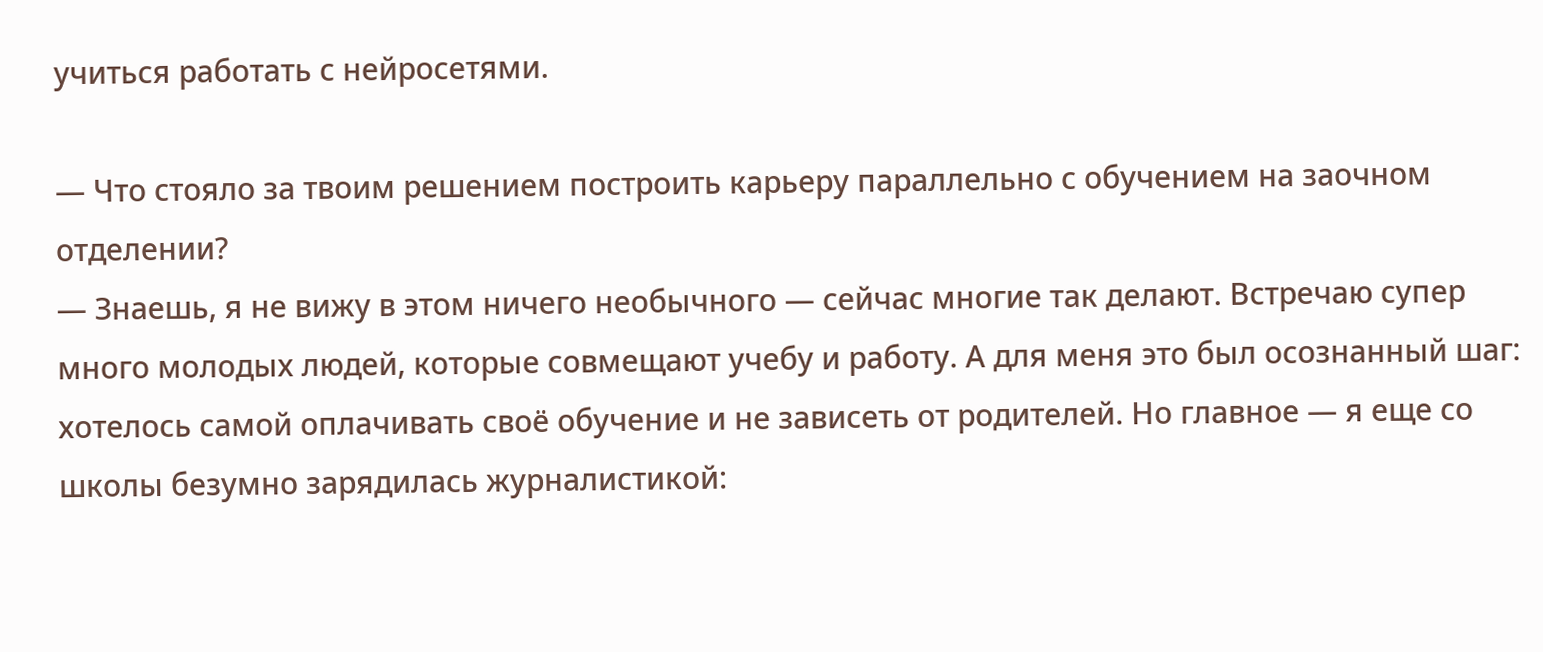учиться работать с нейросетями.

— Что стояло за твоим решением построить карьеру параллельно с обучением на заочном отделении?
— Знаешь, я не вижу в этом ничего необычного — сейчас многие так делают. Встречаю супер много молодых людей, которые совмещают учебу и работу. А для меня это был осознанный шаг: хотелось самой оплачивать своё обучение и не зависеть от родителей. Но главное — я еще со школы безумно зарядилась журналистикой: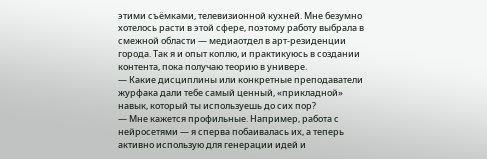этими съёмками, телевизионной кухней. Мне безумно хотелось расти в этой сфере, поэтому работу выбрала в смежной области — медиаотдел в арт-резиденции города. Так я и опыт коплю, и практикуюсь в создании контента, пока получаю теорию в универе.
— Какие дисциплины или конкретные преподаватели журфака дали тебе самый ценный, «прикладной» навык, который ты используешь до сих пор?
— Мне кажется профильные. Например, работа с нейросетями — я сперва побаивалась их, а теперь активно использую для генерации идей и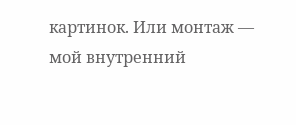картинок. Или монтаж — мой внутренний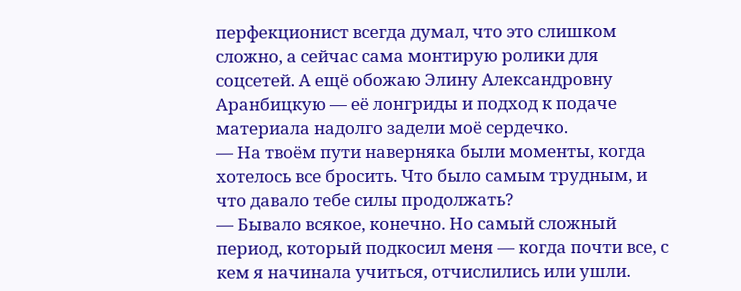перфекционист всегда думал, что это слишком сложно, а сейчас сама монтирую ролики для соцсетей. А ещё обожаю Элину Александровну Аранбицкую — её лонгриды и подход к подаче материала надолго задели моё сердечко.
— На твоём пути наверняка были моменты, когда хотелось все бросить. Что было самым трудным, и что давало тебе силы продолжать?
— Бывало всякое, конечно. Но самый сложный период, который подкосил меня — когда почти все, с кем я начинала учиться, отчислились или ушли.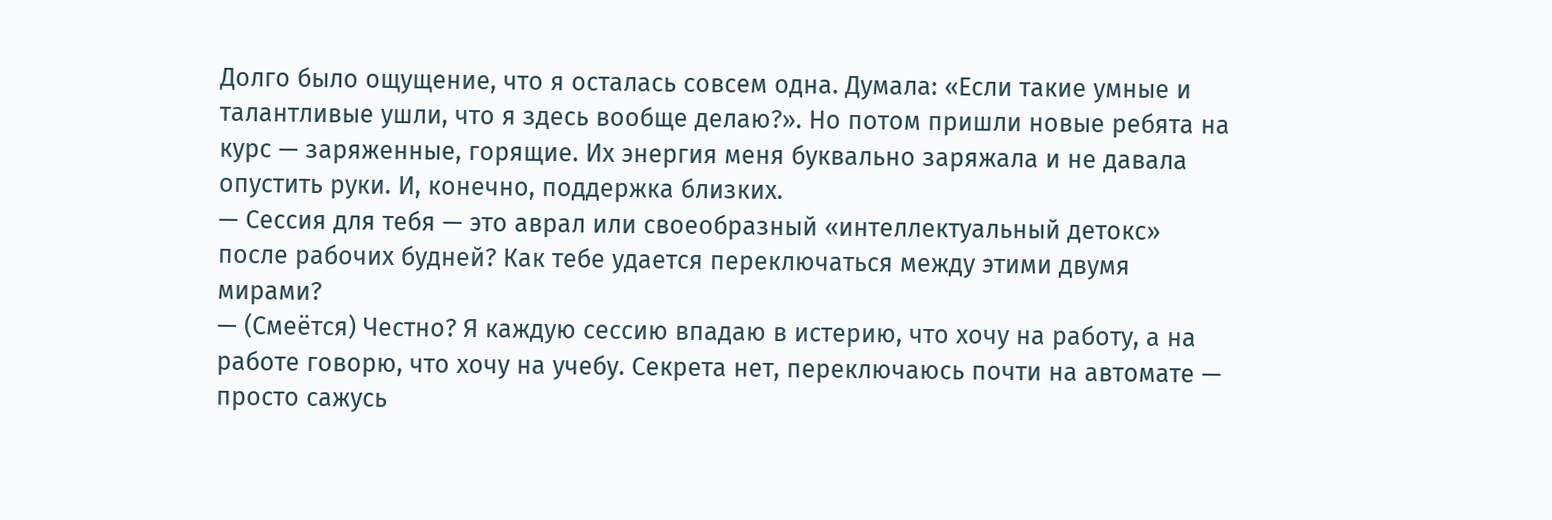Долго было ощущение, что я осталась совсем одна. Думала: «Если такие умные и талантливые ушли, что я здесь вообще делаю?». Но потом пришли новые ребята на курс — заряженные, горящие. Их энергия меня буквально заряжала и не давала опустить руки. И, конечно, поддержка близких.
— Сессия для тебя — это аврал или своеобразный «интеллектуальный детокс» после рабочих будней? Как тебе удается переключаться между этими двумя мирами?
— (Смеётся) Честно? Я каждую сессию впадаю в истерию, что хочу на работу, а на работе говорю, что хочу на учебу. Секрета нет, переключаюсь почти на автомате — просто сажусь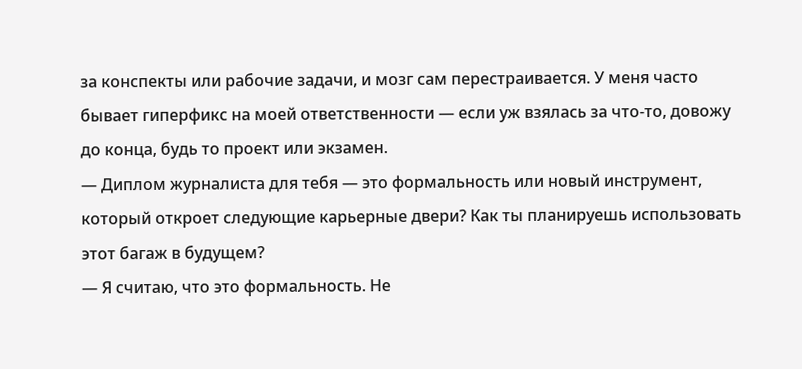за конспекты или рабочие задачи, и мозг сам перестраивается. У меня часто бывает гиперфикс на моей ответственности — если уж взялась за что-то, довожу до конца, будь то проект или экзамен.
— Диплом журналиста для тебя — это формальность или новый инструмент, который откроет следующие карьерные двери? Как ты планируешь использовать этот багаж в будущем?
— Я считаю, что это формальность. Не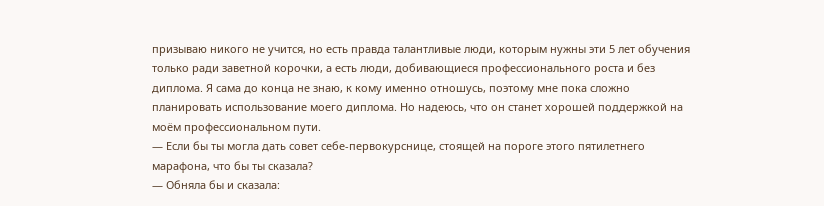призываю никого не учится, но есть правда талантливые люди, которым нужны эти 5 лет обучения только ради заветной корочки, а есть люди, добивающиеся профессионального роста и без диплома. Я сама до конца не знаю, к кому именно отношусь, поэтому мне пока сложно планировать использование моего диплома. Но надеюсь, что он станет хорошей поддержкой на моём профессиональном пути.
— Если бы ты могла дать совет себе-первокурснице, стоящей на пороге этого пятилетнего марафона, что бы ты сказала?
— Обняла бы и сказала: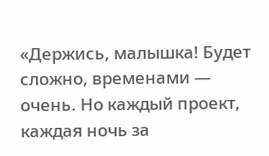«Держись, малышка! Будет сложно, временами — очень. Но каждый проект, каждая ночь за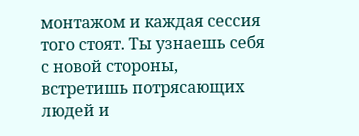монтажом и каждая сессия того стоят. Ты узнаешь себя с новой стороны, встретишь потрясающих людей и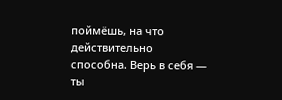поймёшь, на что действительно способна. Верь в себя — ты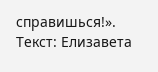справишься!».
Текст: Елизавета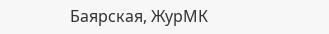Баярская, ЖурМК